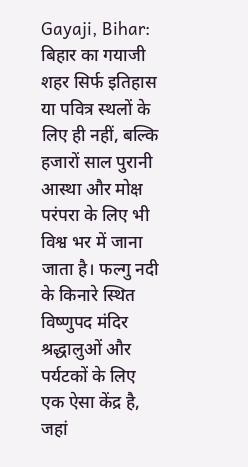Gayaji, Bihar: बिहार का गयाजी शहर सिर्फ इतिहास या पवित्र स्थलों के लिए ही नहीं, बल्कि हजारों साल पुरानी आस्था और मोक्ष परंपरा के लिए भी विश्व भर में जाना जाता है। फल्गु नदी के किनारे स्थित विष्णुपद मंदिर श्रद्धालुओं और पर्यटकों के लिए एक ऐसा केंद्र है, जहां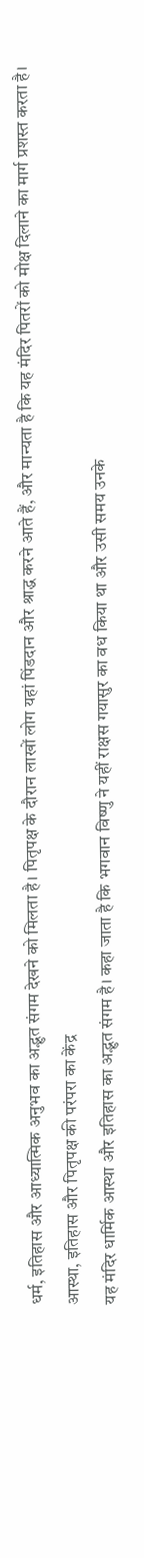धर्म, इतिहास और आध्यात्मिक अनुभव का अद्भुत संगम देखने को मिलता है। पितृपक्ष के दौरान लाखों लोग यहां पिंडदान और श्राद्ध करने आते हैं, और मान्यता है कि यह मंदिर पितरों को मोक्ष दिलाने का मार्ग प्रशस्त करता है।
आस्था, इतिहास और पितृपक्ष की परंपरा का केंद्र
यह मंदिर धार्मिक आस्था और इतिहास का अद्भुत संगम है। कहा जाता है कि भगवान विष्णु ने यहीं राक्षस गयासुर का वध किया था और उसी समय उनके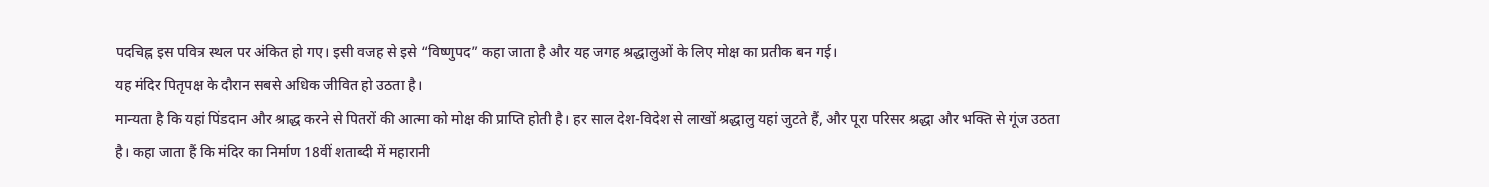पदचिह्न इस पवित्र स्थल पर अंकित हो गए। इसी वजह से इसे “विष्णुपद” कहा जाता है और यह जगह श्रद्धालुओं के लिए मोक्ष का प्रतीक बन गई।
यह मंदिर पितृपक्ष के दौरान सबसे अधिक जीवित हो उठता है।
मान्यता है कि यहां पिंडदान और श्राद्ध करने से पितरों की आत्मा को मोक्ष की प्राप्ति होती है। हर साल देश-विदेश से लाखों श्रद्धालु यहां जुटते हैं, और पूरा परिसर श्रद्धा और भक्ति से गूंज उठता है। कहा जाता हैं कि मंदिर का निर्माण 18वीं शताब्दी में महारानी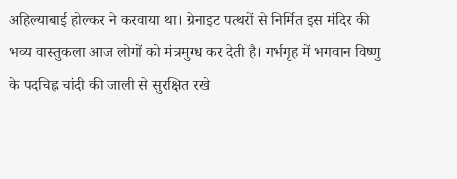अहिल्याबाई होल्कर ने करवाया था। ग्रेनाइट पत्थरों से निर्मित इस मंदिर की भव्य वास्तुकला आज लोगों को मंत्रमुग्ध कर देती है। गर्भगृह में भगवान विष्णु के पदचिह्न चांदी की जाली से सुरक्षित रखे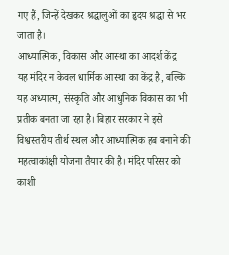गए हैं, जिन्हें देखकर श्रद्धालुओं का हृदय श्रद्धा से भर जाता है।
आध्यात्मिक, विकास और आस्था का आदर्श केंद्र
यह मंदिर न केवल धार्मिक आस्था का केंद्र है, बल्कि यह अध्यात्म, संस्कृति और आधुनिक विकास का भी प्रतीक बनता जा रहा है। बिहार सरकार ने इसे विश्वस्तरीय तीर्थ स्थल और आध्यात्मिक हब बनाने की महत्वाकांक्षी योजना तैयार की है। मंदिर परिसर को काशी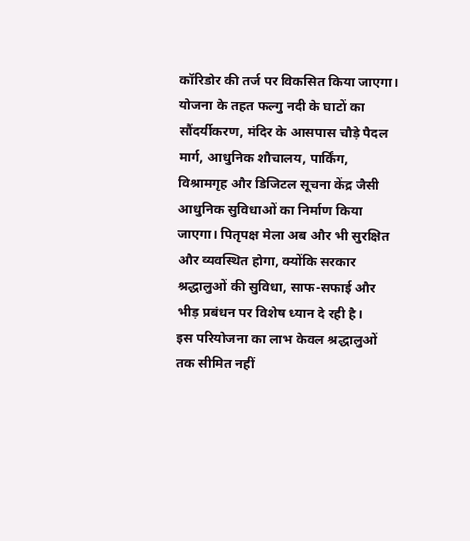कॉरिडोर की तर्ज पर विकसित किया जाएगा। योजना के तहत फल्गु नदी के घाटों का सौंदर्यीकरण, मंदिर के आसपास चौड़े पैदल मार्ग, आधुनिक शौचालय, पार्किंग, विश्रामगृह और डिजिटल सूचना केंद्र जैसी आधुनिक सुविधाओं का निर्माण किया जाएगा। पितृपक्ष मेला अब और भी सुरक्षित और व्यवस्थित होगा, क्योंकि सरकार श्रद्धालुओं की सुविधा, साफ-सफाई और भीड़ प्रबंधन पर विशेष ध्यान दे रही है।
इस परियोजना का लाभ केवल श्रद्धालुओं तक सीमित नहीं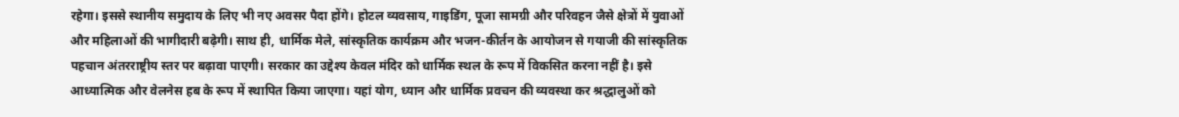रहेगा। इससे स्थानीय समुदाय के लिए भी नए अवसर पैदा होंगे। होटल व्यवसाय, गाइडिंग, पूजा सामग्री और परिवहन जैसे क्षेत्रों में युवाओं और महिलाओं की भागीदारी बढ़ेगी। साथ ही, धार्मिक मेले, सांस्कृतिक कार्यक्रम और भजन-कीर्तन के आयोजन से गयाजी की सांस्कृतिक पहचान अंतरराष्ट्रीय स्तर पर बढ़ावा पाएगी। सरकार का उद्देश्य केवल मंदिर को धार्मिक स्थल के रूप में विकसित करना नहीं है। इसे आध्यात्मिक और वेलनेस हब के रूप में स्थापित किया जाएगा। यहां योग, ध्यान और धार्मिक प्रवचन की व्यवस्था कर श्रद्धालुओं को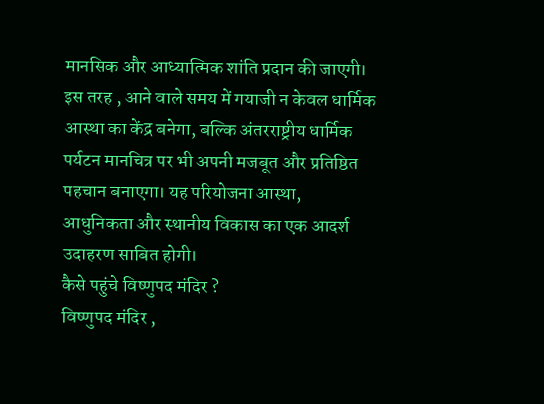मानसिक और आध्यात्मिक शांति प्रदान की जाएगी। इस तरह , आने वाले समय में गयाजी न केवल धार्मिक आस्था का केंद्र बनेगा, बल्कि अंतरराष्ट्रीय धार्मिक पर्यटन मानचित्र पर भी अपनी मजबूत और प्रतिष्ठित पहचान बनाएगा। यह परियोजना आस्था, आधुनिकता और स्थानीय विकास का एक आदर्श उदाहरण साबित होगी।
कैसे पहुंचे विष्णुपद मंदिर ?
विष्णुपद मंदिर ,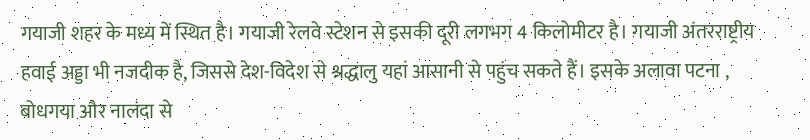गयाजी शहर के मध्य में स्थित है। गयाजी रेलवे स्टेशन से इसकी दूरी लगभग 4 किलोमीटर है। गयाजी अंतरराष्ट्रीय हवाई अड्डा भी नजदीक है, जिससे देश-विदेश से श्रद्धालु यहां आसानी से पहुंच सकते हैं। इसके अलावा पटना , बोधगया और नालंदा से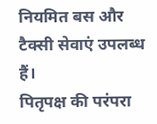नियमित बस और टैक्सी सेवाएं उपलब्ध हैं।
पितृपक्ष की परंपरा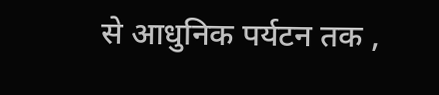से आधुनिक पर्यटन तक ,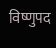विष्णुपद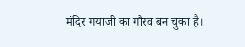मंदिर गयाजी का गौरव बन चुका है।